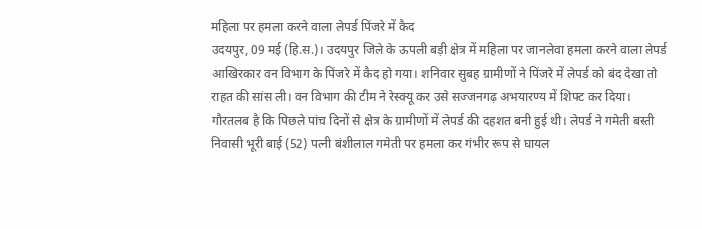महिला पर हमला करने वाला लेपर्ड पिंजरे में कैद
उदयपुर, 09 मई (हि.स.)। उदयपुर जिले के ऊपली बड़ी क्षेत्र में महिला पर जानलेवा हमला करने वाला लेपर्ड आखिरकार वन विभाग के पिंजरे में कैद हो गया। शनिवार सुबह ग्रामीणों ने पिंजरे में लेपर्ड को बंद देखा तो राहत की सांस ली। वन विभाग की टीम ने रेस्क्यू कर उसे सज्जनगढ़ अभयारण्य में शिफ्ट कर दिया।
गौरतलब है कि पिछले पांच दिनों से क्षेत्र के ग्रामीणों में लेपर्ड की दहशत बनी हुई थी। लेपर्ड ने गमेती बस्ती निवासी भूरी बाई (52) पत्नी बंशीलाल गमेती पर हमला कर गंभीर रूप से घायल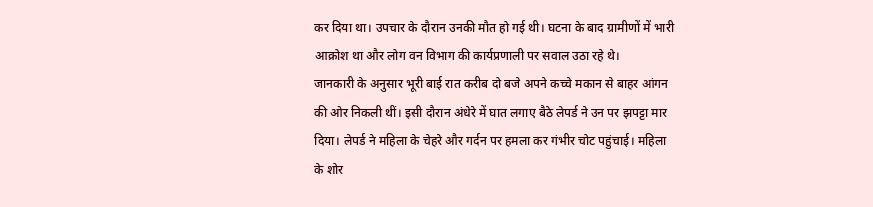कर दिया था। उपचार के दौरान उनकी मौत हो गई थी। घटना के बाद ग्रामीणों में भारी आक्रोश था और लोग वन विभाग की कार्यप्रणाली पर सवाल उठा रहे थे।
जानकारी के अनुसार भूरी बाई रात करीब दो बजे अपने कच्चे मकान से बाहर आंगन की ओर निकली थीं। इसी दौरान अंधेरे में घात लगाए बैठे लेपर्ड ने उन पर झपट्टा मार दिया। लेपर्ड ने महिला के चेहरे और गर्दन पर हमला कर गंभीर चोट पहुंचाई। महिला के शोर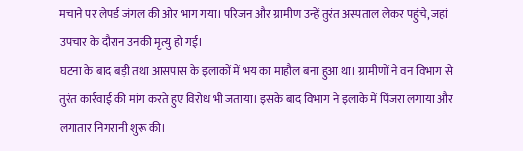मचाने पर लेपर्ड जंगल की ओर भाग गया। परिजन और ग्रामीण उन्हें तुरंत अस्पताल लेकर पहुंचे, जहां उपचार के दौरान उनकी मृत्यु हो गई।
घटना के बाद बड़ी तथा आसपास के इलाकों में भय का माहौल बना हुआ था। ग्रामीणों ने वन विभाग से तुरंत कार्रवाई की मांग करते हुए विरोध भी जताया। इसके बाद विभाग ने इलाके में पिंजरा लगाया और लगातार निगरानी शुरू की।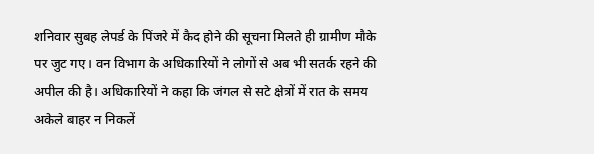शनिवार सुबह लेपर्ड के पिंजरे में कैद होने की सूचना मिलते ही ग्रामीण मौके पर जुट गए। वन विभाग के अधिकारियों ने लोगों से अब भी सतर्क रहने की अपील की है। अधिकारियों ने कहा कि जंगल से सटे क्षेत्रों में रात के समय अकेले बाहर न निकलें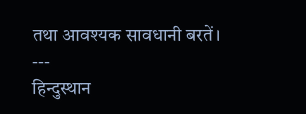तथा आवश्यक सावधानी बरतें।
---
हिन्दुस्थान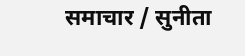समाचार / सुनीता